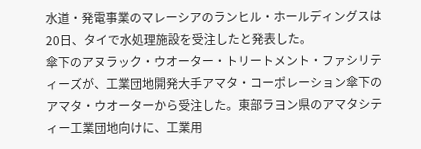水道・発電事業のマレーシアのランヒル・ホールディングスは20日、タイで水処理施設を受注したと発表した。
傘下のアヌラック・ウオーター・トリートメント・ファシリティーズが、工業団地開発大手アマタ・コーポレーション傘下のアマタ・ウオーターから受注した。東部ラヨン県のアマタシティー工業団地向けに、工業用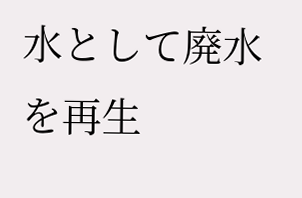水として廃水を再生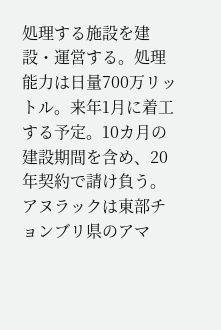処理する施設を建設・運営する。処理能力は日量700万リットル。来年1月に着工する予定。10カ月の建設期間を含め、20年契約で請け負う。
アヌラックは東部チョンブリ県のアマ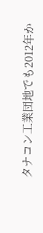タナコン工業団地でも2012年か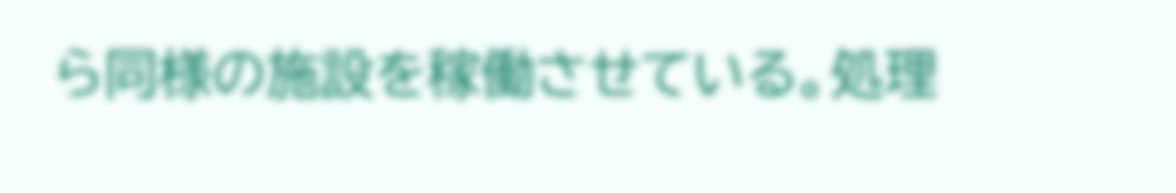ら同様の施設を稼働させている。処理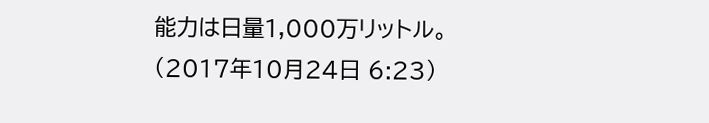能力は日量1,000万リットル。
(2017年10月24日 6:23)